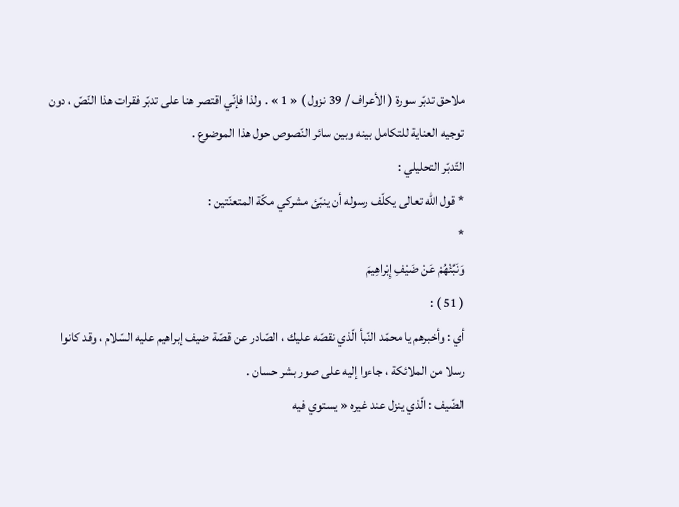ملاحق تدبّر سورة ( الأعراف / 39 نزول ) « 1 » . ولذا فإنّي اقتصر هنا على تدبّر فقرات هذا النّصّ ، دون توجيه العناية للتكامل بينه وبين سائر النّصوص حول هذا الموضوع .
التّدبّر التحليلي :
* قول اللّه تعالى يكلّف رسوله أن ينبّئ مشركي مكّة المتعنّتين :
*
وَنَبِّئْهُمْ عَنْ ضَيْفِ إِبْراهِيمَ
( 51 ) :
أي : وأخبرهم يا محمّد النّبأ الّذي نقصّه عليك ، الصّادر عن قصّة ضيف إبراهيم عليه السّلام ، وقد كانوا رسلا من الملائكة ، جاءوا إليه على صور بشر حسان .
الضّيف : الّذي ينزل عند غيره « يستوي فيه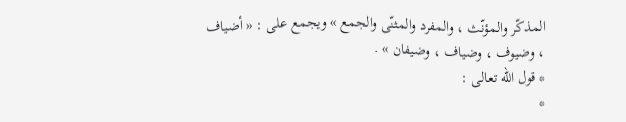المذكّر والمؤنّث ، والمفرد والمثنّى والجمع » ويجمع على : « أضياف ، وضيوف ، وضياف ، وضيفان » .
* قول اللّه تعالى :
*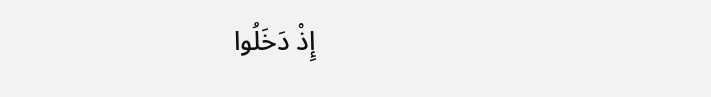إِذْ دَخَلُوا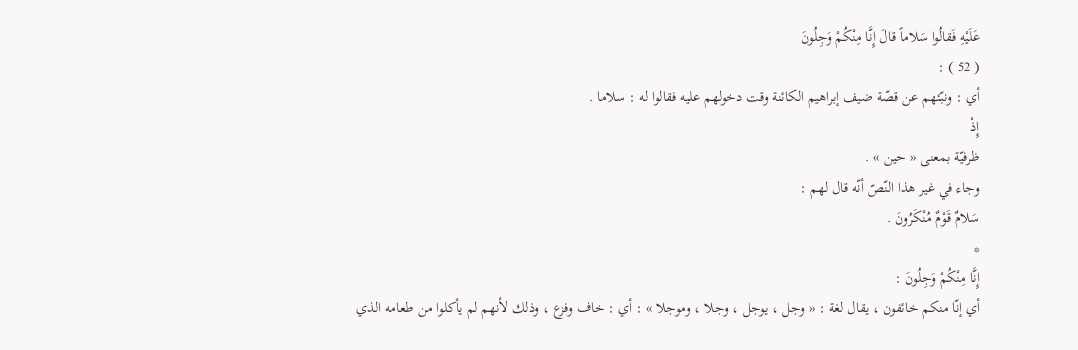عَلَيْهِ فَقالُوا سَلاماً قالَ إِنَّا مِنْكُمْ وَجِلُونَ
( 52 ) :
أي : ونبّئهم عن قصّة ضيف إبراهيم الكائنة وقت دخولهم عليه فقالوا له : سلاما .
إِذْ
ظرفيّة بمعنى « حين » .
وجاء في غير هذا النّصّ أنّه قال لهم :
سَلامٌ قَوْمٌ مُنْكَرُونَ .
*
إِنَّا مِنْكُمْ وَجِلُونَ :
أي إنّا منكم خائفون ، يقال لغة : « وجل ، يوجل ، وجلا ، وموجلا » : أي : خاف وفزع ، وذلك لأنهم لم يأكلوا من طعامه الذي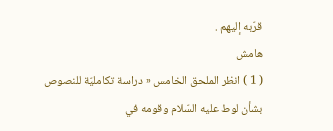قرّبه إليهم .
هامش
( 1 ) انظر الملحق الخامس « دراسة تكامليّة للنصوص بشأن لوط عليه السّلام وقومه في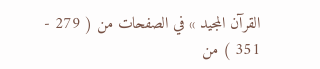القرآن المجيد » في الصفحات من ( 279 - 351 ) من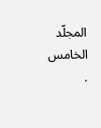المجلّد الخامس .